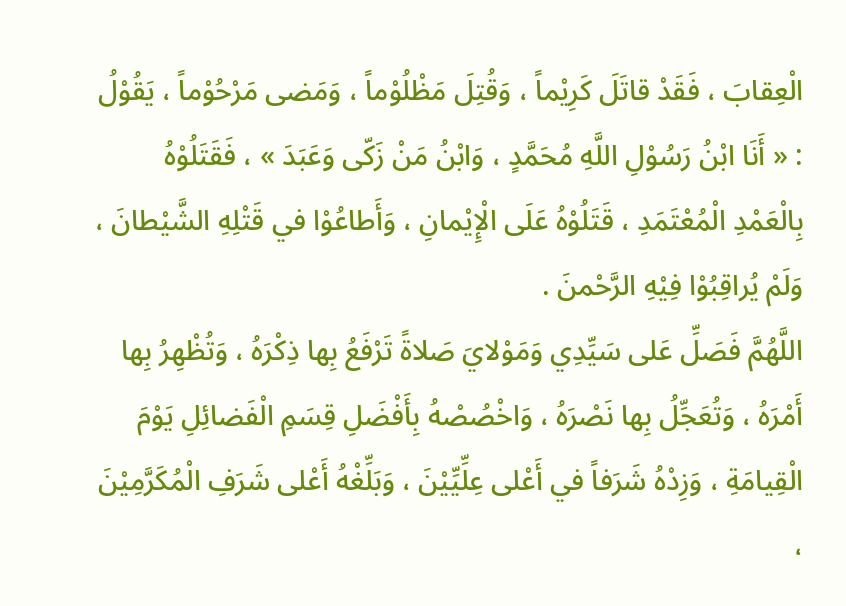الْعِقابَ ، فَقَدْ قاتَلَ كَرِيْماً ، وَقُتِلَ مَظْلُوْماً ، وَمَضى مَرْحُوْماً ، يَقُوْلُ : « أَنَا ابْنُ رَسُوْلِ اللَّهِ مُحَمَّدٍ ، وَابْنُ مَنْ زَكّى وَعَبَدَ » ، فَقَتَلُوْهُ بِالْعَمْدِ الْمُعْتَمَدِ ، قَتَلُوْهُ عَلَى الْإِيْمانِ ، وَأَطاعُوْا في قَتْلِهِ الشَّيْطانَ ، وَلَمْ يُراقِبُوْا فِيْهِ الرَّحْمنَ .
اللَّهُمَّ فَصَلِّ عَلى سَيِّدِي وَمَوْلايَ صَلاةً تَرْفَعُ بِها ذِكْرَهُ ، وَتُظْهِرُ بِها أَمْرَهُ ، وَتُعَجِّلُ بِها نَصْرَهُ ، وَاخْصُصْهُ بِأَفْضَلِ قِسَمِ الْفَضائِلِ يَوْمَ الْقِيامَةِ ، وَزِدْهُ شَرَفاً في أَعْلى عِلِّيِّيْنَ ، وَبَلِّغْهُ أَعْلى شَرَفِ الْمُكَرَّمِيْنَ ،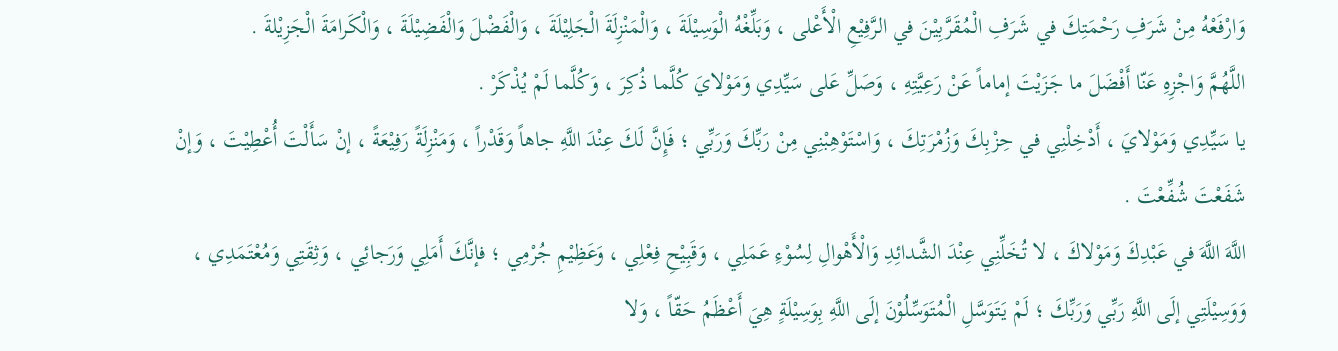وَارْفَعْهُ مِنْ شَرَفِ رَحْمَتِكَ في شَرَفِ الْمُقَرَّبِيْنَ في الرَّفِيْعِ الْأَعْلى ، وَبَلِّغْهُ الْوَسِيْلَةَ ، وَالْمَنْزِلَةَ الْجَلِيْلَةَ ، وَالْفَضْلَ وَالْفَضِيْلَةَ ، وَالْكَرامَةَ الْجَزِيْلةَ .
اللَّهُمَّ وَاجْزِهِ عَنّا أَفْضَلَ ما جَزَيْتَ إماماً عَنْ رَعِيَّتِهِ ، وَصَلِّ عَلى سَيِّدِي وَمَوْلايَ كُلَّما ذُكِرَ ، وَكُلَّما لَمْ يُذْكَرْ .
يا سَيِّدِي وَمَوْلايَ ، أَدْخِلْنِي في حِزْبِكَ وَزُمْرَتِكَ ، وَاسْتَوْهِبْنِي مِنْ رَبِّكَ وَرَبِّي ؛ فَإِنَّ لَكَ عِنْدَ اللَّهِ جاهاً وَقَدْراً ، وَمَنْزِلَةً رَفِيْعَةً ، إنْ سَأَلْتَ أُعْطِيْتَ ، وَإنْ شَفَعْتَ شُفِّعْتَ .
اللَّهَ اللَّهَ في عَبْدِكَ وَمَوْلاكَ ، لا تُخَلِّنِي عِنْدَ الشَّدائِدِ وَالْأَهْوالِ لِسُوْءِ عَمَلِي ، وَقَبِيْحِ فِعْلِي ، وَعَظِيْمِ جُرْمِي ؛ فإنَّكَ أَمَلِي وَرَجائِي ، وَثِقَتِي وَمُعْتَمَدِي ، وَوَسِيْلَتِي إلَى اللَّهِ رَبِّي وَرَبِّكَ ؛ لَمْ يَتَوَسَّلِ الْمُتَوَسِّلُوْنَ إلَى اللَّهِ بِوَسِيْلَةٍ هِيَ أَعْظَمُ حَقّاً ، وَلا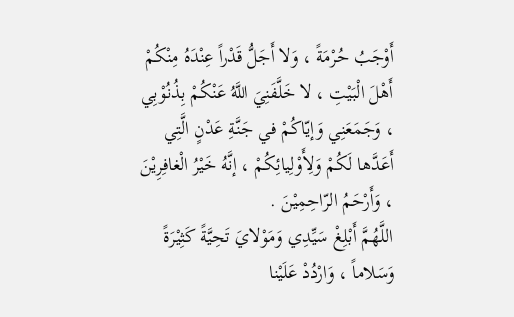أَوْجَبُ حُرْمَةً ، وَلا أَجَلُّ قَدْراً عِنْدَهُ مِنْكُمْ أَهْلَ الْبَيْتِ ، لا خَلَّفَنِيَ اللَّهُ عَنْكُمْ بِذُنُوْبِي ، وَجَمَعَنِي وَإيّاكُمْ في جَنَّةِ عَدْنٍ الَّتِي أَعَدَّها لَكُمْ وَلِأَوْلِيائِكُمْ ، إنَّهُ خَيْرُ الْغافِرِيْنَ ، وَأَرْحَمُ الرّاحِمِيْنَ .
اللَّهُمَّ أَبْلِغْ سَيِّدِي وَمَوْلايَ تَحِيَّةً كَثِيْرَةً وَسَلاماً ، وَارْدُدْ عَلَيْنا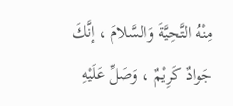مِنْهُ التَّحِيَّةَ وَالسَّلامَ ، إنَّكَ جَوادٌ كَرِيْمٌ ، وَصَلِّ عَلَيْهِ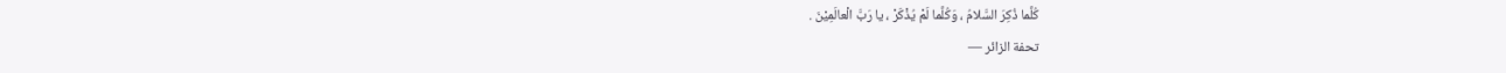كُلَّما ذُكِرَ السَّلامُ ، وَكُلَّما لَمْ يُذْكَرْ ، يا رَبَّ الْعالَمِيْنَ .
تحفة الزائر —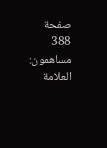صفحة 388
مساهمون: العلامة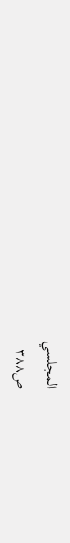المجلسي
ص٣٨٨